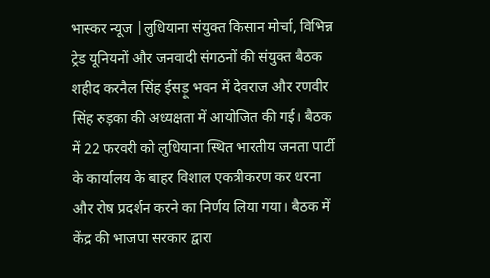भास्कर न्यूज |लुधियाना संयुक्त किसान मोर्चा, विभिन्न ट्रेड यूनियनों और जनवादी संगठनों की संयुक्त बैठक शहीद करनैल सिंह ईसड़ू भवन में देवराज और रणवीर सिंह रुड़का की अध्यक्षता में आयोजित की गई। बैठक में 22 फरवरी को लुधियाना स्थित भारतीय जनता पार्टी के कार्यालय के बाहर विशाल एकत्रीकरण कर धरना और रोष प्रदर्शन करने का निर्णय लिया गया। बैठक में केंद्र की भाजपा सरकार द्वारा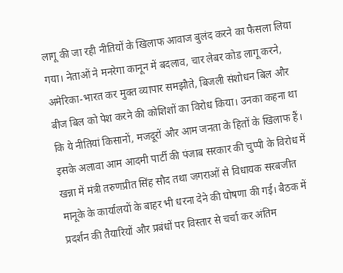लागू की जा रही नीतियों के खिलाफ आवाज बुलंद करने का फैसला लिया गया। नेताओं ने मनरेगा कानून में बदलाव, चार लेबर कोड लागू करने, अमेरिका-भारत कर मुक्त व्यापार समझौते, बिजली संशोधन बिल और बीज बिल को पेश करने की कोशिशों का विरोध किया। उनका कहना था कि ये नीतियां किसानों, मजदूरों और आम जनता के हितों के खिलाफ हैं। इसके अलावा आम आदमी पार्टी की पंजाब सरकार की चुप्पी के विरोध में खन्ना में मंत्री तरुणप्रीत सिंह सौद तथा जगराओं से विधायक सरबजीत मानूके के कार्यालयों के बाहर भी धरना देने की घोषणा की गई। बैठक में प्रदर्शन की तैयारियों और प्रबंधों पर विस्तार से चर्चा कर अंतिम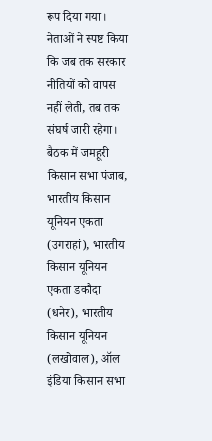रूप दिया गया। नेताओं ने स्पष्ट किया कि जब तक सरकार नीतियों को वापस नहीं लेती, तब तक संघर्ष जारी रहेगा। बैठक में जमहूरी किसान सभा पंजाब, भारतीय किसान यूनियन एकता (उगराहां), भारतीय किसान यूनियन एकता डकौदा (धनेर), भारतीय किसान यूनियन (लखोवाल), ऑल इंडिया किसान सभा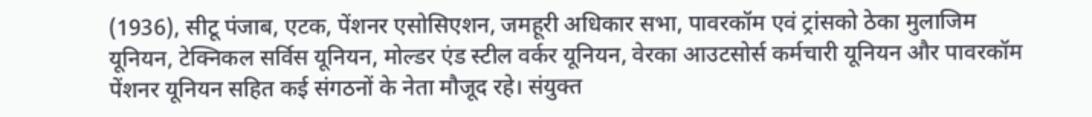(1936), सीटू पंजाब, एटक, पेंशनर एसोसिएशन, जमहूरी अधिकार सभा, पावरकॉम एवं ट्रांसको ठेका मुलाजिम यूनियन, टेक्निकल सर्विस यूनियन, मोल्डर एंड स्टील वर्कर यूनियन, वेरका आउटसोर्स कर्मचारी यूनियन और पावरकॉम पेंशनर यूनियन सहित कई संगठनों के नेता मौजूद रहे। संयुक्त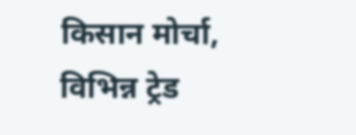किसान मोर्चा, विभिन्न ट्रेड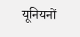यूनियनों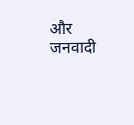और जनवादी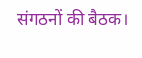संगठनों की बैठक।